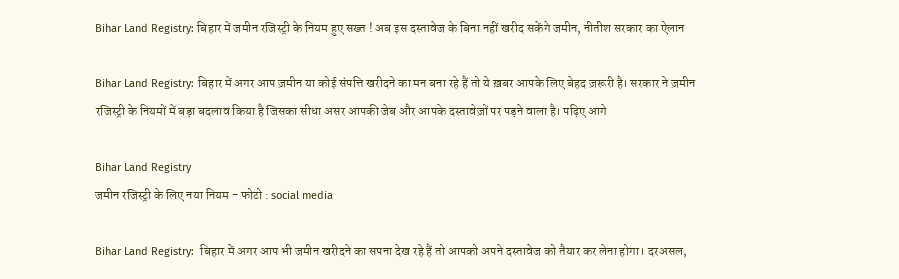Bihar Land Registry: बिहार में जमीन रजिस्ट्री के नियम हुए सख्त ! अब इस दस्तावेज के बिना नहीं खरीद सकेंगे जमीन, नीतीश सरकार का ऐलान

Bihar Land Registry: बिहार में अगर आप ज़मीन या कोई संपत्ति खरीदने का मन बना रहे हैं तो ये ख़बर आपके लिए बेहद ज़रूरी है। सरकार ने ज़मीन रजिस्ट्री के नियमों में बड़ा बदलाव किया है जिसका सीधा असर आपकी जेब और आपके दस्तावेज़ों पर पड़ने वाला है। पढ़िए आगे

Bihar Land Registry
जमीन रजिस्ट्री के लिए नया नियम - फोटो : social media

Bihar Land Registry:  बिहार में अगर आप भी जमीन खरीदने का सपना देख रहे हैं तो आपको अपने दस्तावेज को तैयार कर लेना होगा। दरअसल,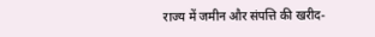राज्य में जमीन और संपत्ति की खरीद-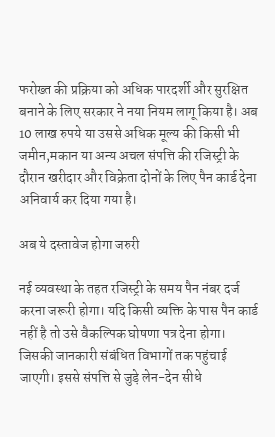फरोख्त की प्रक्रिया को अधिक पारदर्शी और सुरक्षित बनाने के लिए सरकार ने नया नियम लागू किया है। अब 10 लाख रुपये या उससे अधिक मूल्य की किसी भी जमीन,मकान या अन्य अचल संपत्ति की रजिस्ट्री के दौरान खरीदार और विक्रेता दोनों के लिए पैन कार्ड देना अनिवार्य कर दिया गया है।

अब ये दस्तावेज होगा जरुरी

नई व्यवस्था के तहत रजिस्ट्री के समय पैन नंबर दर्ज करना जरूरी होगा। यदि किसी व्यक्ति के पास पैन कार्ड नहीं है तो उसे वैकल्पिक घोषणा पत्र देना होगा। जिसकी जानकारी संबंधित विभागों तक पहुंचाई जाएगी। इससे संपत्ति से जुड़े लेन-देन सीधे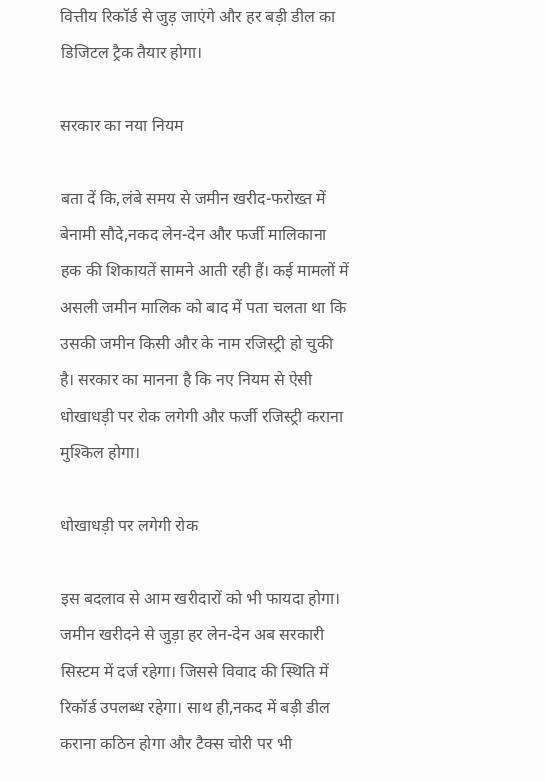वित्तीय रिकॉर्ड से जुड़ जाएंगे और हर बड़ी डील का डिजिटल ट्रैक तैयार होगा।

सरकार का नया नियम

बता दें कि,लंबे समय से जमीन खरीद-फरोख्त में बेनामी सौदे,नकद लेन-देन और फर्जी मालिकाना हक की शिकायतें सामने आती रही हैं। कई मामलों में असली जमीन मालिक को बाद में पता चलता था कि उसकी जमीन किसी और के नाम रजिस्ट्री हो चुकी है। सरकार का मानना है कि नए नियम से ऐसी धोखाधड़ी पर रोक लगेगी और फर्जी रजिस्ट्री कराना मुश्किल होगा।

धोखाधड़ी पर लगेगी रोक

इस बदलाव से आम खरीदारों को भी फायदा होगा। जमीन खरीदने से जुड़ा हर लेन-देन अब सरकारी सिस्टम में दर्ज रहेगा। जिससे विवाद की स्थिति में रिकॉर्ड उपलब्ध रहेगा। साथ ही,नकद में बड़ी डील कराना कठिन होगा और टैक्स चोरी पर भी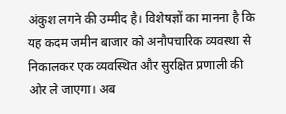अंकुश लगने की उम्मीद है। विशेषज्ञों का मानना है कि यह कदम जमीन बाजार को अनौपचारिक व्यवस्था से निकालकर एक व्यवस्थित और सुरक्षित प्रणाली की ओर ले जाएगा। अब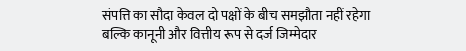संपत्ति का सौदा केवल दो पक्षों के बीच समझौता नहीं रहेगा बल्कि कानूनी और वित्तीय रूप से दर्ज जिम्मेदार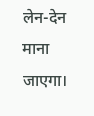लेन-देन माना जाएगा।